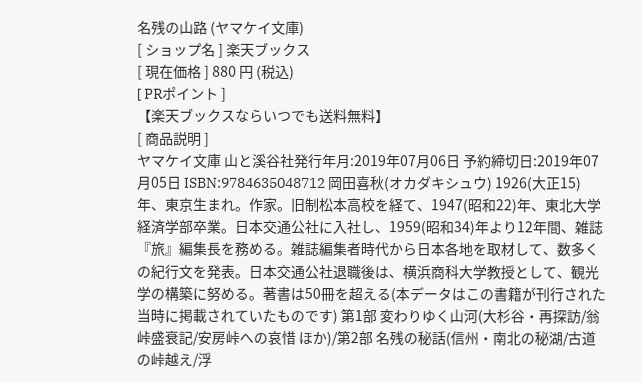名残の山路 (ヤマケイ文庫)
[ ショップ名 ] 楽天ブックス
[ 現在価格 ] 880 円 (税込)
[ PRポイント ]
【楽天ブックスならいつでも送料無料】
[ 商品説明 ]
ヤマケイ文庫 山と溪谷社発行年月:2019年07月06日 予約締切日:2019年07月05日 ISBN:9784635048712 岡田喜秋(オカダキシュウ) 1926(大正15)年、東京生まれ。作家。旧制松本高校を経て、1947(昭和22)年、東北大学経済学部卒業。日本交通公社に入社し、1959(昭和34)年より12年間、雑誌『旅』編集長を務める。雑誌編集者時代から日本各地を取材して、数多くの紀行文を発表。日本交通公社退職後は、横浜商科大学教授として、観光学の構築に努める。著書は50冊を超える(本データはこの書籍が刊行された当時に掲載されていたものです) 第1部 変わりゆく山河(大杉谷・再探訪/翁峠盛衰記/安房峠への哀惜 ほか)/第2部 名残の秘話(信州・南北の秘湖/古道の峠越え/浮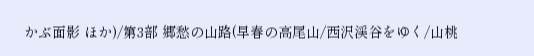かぶ面影 ほか)/第3部 郷愁の山路(早春の高尾山/西沢渓谷をゆく/山桃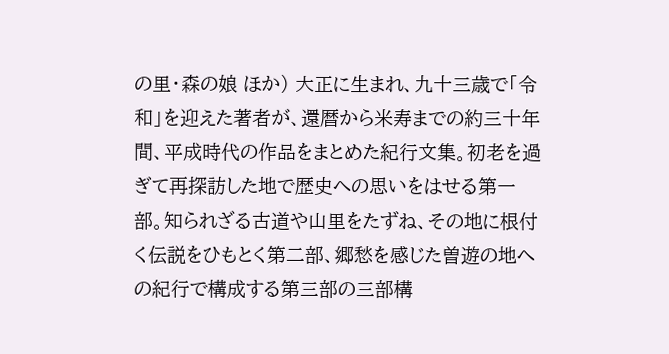の里・森の娘 ほか) 大正に生まれ、九十三歳で「令和」を迎えた著者が、還暦から米寿までの約三十年間、平成時代の作品をまとめた紀行文集。初老を過ぎて再探訪した地で歴史への思いをはせる第一部。知られざる古道や山里をたずね、その地に根付く伝説をひもとく第二部、郷愁を感じた曽遊の地への紀行で構成する第三部の三部構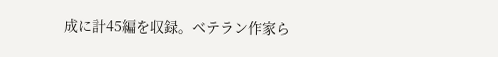成に計45編を収録。ベテラン作家ら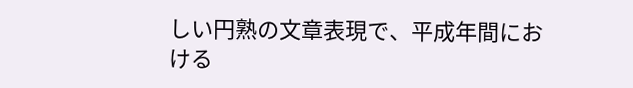しい円熟の文章表現で、平成年間における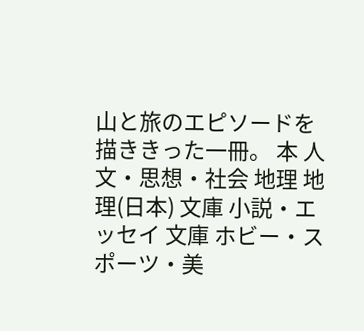山と旅のエピソードを描ききった一冊。 本 人文・思想・社会 地理 地理(日本) 文庫 小説・エッセイ 文庫 ホビー・スポーツ・美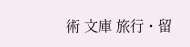術 文庫 旅行・留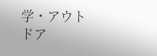学・アウトドア